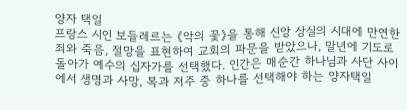양자 택일
프랑스 시인 보들레르는 《악의 꽃》을 통해 신앙 상실의 시대에 만연한 죄와 죽음, 절망을 표현하여 교회의 파문을 받았으나, 말년에 기도로 돌아가 예수의 십자가를 선택했다. 인간은 매순간 하나님과 사단 사이에서 생명과 사망, 복과 저주 중 하나를 선택해야 하는 양자택일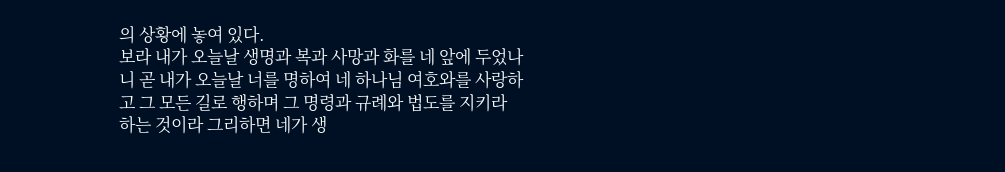의 상황에 놓여 있다.
보라 내가 오늘날 생명과 복과 사망과 화를 네 앞에 두었나니 곧 내가 오늘날 너를 명하여 네 하나님 여호와를 사랑하고 그 모든 길로 행하며 그 명령과 규례와 법도를 지키라 하는 것이라 그리하면 네가 생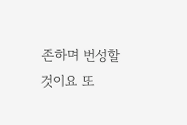존하며 번성할 것이요 또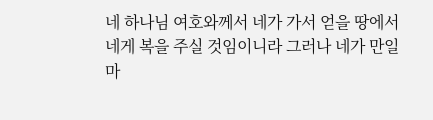네 하나님 여호와께서 네가 가서 얻을 땅에서 네게 복을 주실 것임이니라 그러나 네가 만일 마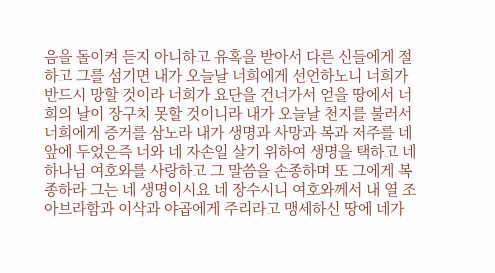음을 돌이켜 듣지 아니하고 유혹을 받아서 다른 신들에게 절하고 그를 섬기면 내가 오늘날 너희에게 선언하노니 너희가 반드시 망할 것이라 너희가 요단을 건너가서 얻을 땅에서 너희의 날이 장구치 못할 것이니라 내가 오늘날 천지를 불러서 너희에게 증거를 삼노라 내가 생명과 사망과 복과 저주를 네 앞에 두었은즉 너와 네 자손일 살기 위하여 생명을 택하고 네 하나님 여호와를 사랑하고 그 말씀을 손종하며 또 그에게 복종하라 그는 네 생명이시요 네 장수시니 여호와께서 내 열 조 아브라함과 이삭과 야곱에게 주리라고 맹세하신 땅에 네가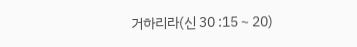거하리라(신 30 :15∼20)